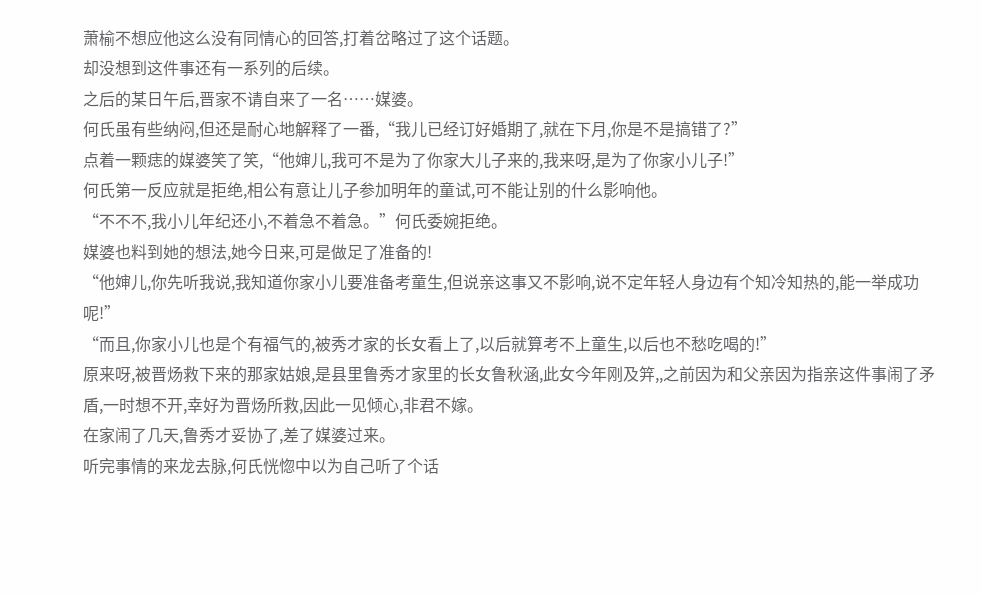萧榆不想应他这么没有同情心的回答,打着岔略过了这个话题。
却没想到这件事还有一系列的后续。
之后的某日午后,晋家不请自来了一名……媒婆。
何氏虽有些纳闷,但还是耐心地解释了一番,“我儿已经订好婚期了,就在下月,你是不是搞错了?”
点着一颗痣的媒婆笑了笑,“他婶儿,我可不是为了你家大儿子来的,我来呀,是为了你家小儿子!”
何氏第一反应就是拒绝,相公有意让儿子参加明年的童试,可不能让别的什么影响他。
“不不不,我小儿年纪还小,不着急不着急。”何氏委婉拒绝。
媒婆也料到她的想法,她今日来,可是做足了准备的!
“他婶儿,你先听我说,我知道你家小儿要准备考童生,但说亲这事又不影响,说不定年轻人身边有个知冷知热的,能一举成功呢!”
“而且,你家小儿也是个有福气的,被秀才家的长女看上了,以后就算考不上童生,以后也不愁吃喝的!”
原来呀,被晋炀救下来的那家姑娘,是县里鲁秀才家里的长女鲁秋涵,此女今年刚及笄,,之前因为和父亲因为指亲这件事闹了矛盾,一时想不开,幸好为晋炀所救,因此一见倾心,非君不嫁。
在家闹了几天,鲁秀才妥协了,差了媒婆过来。
听完事情的来龙去脉,何氏恍惚中以为自己听了个话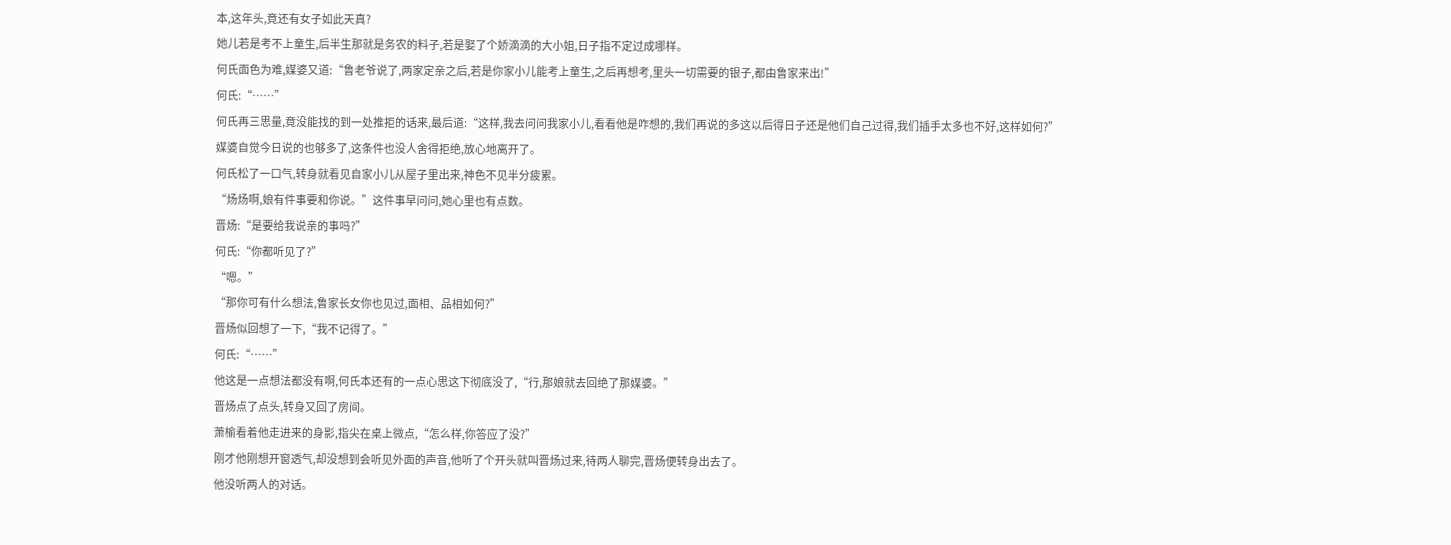本,这年头,竟还有女子如此天真?
她儿若是考不上童生,后半生那就是务农的料子,若是娶了个娇滴滴的大小姐,日子指不定过成哪样。
何氏面色为难,媒婆又道:“鲁老爷说了,两家定亲之后,若是你家小儿能考上童生,之后再想考,里头一切需要的银子,都由鲁家来出!”
何氏:“……”
何氏再三思量,竟没能找的到一处推拒的话来,最后道:“这样,我去问问我家小儿,看看他是咋想的,我们再说的多这以后得日子还是他们自己过得,我们插手太多也不好,这样如何?”
媒婆自觉今日说的也够多了,这条件也没人舍得拒绝,放心地离开了。
何氏松了一口气,转身就看见自家小儿从屋子里出来,神色不见半分疲累。
“炀炀啊,娘有件事要和你说。”这件事早问问,她心里也有点数。
晋炀:“是要给我说亲的事吗?”
何氏:“你都听见了?”
“嗯。”
“那你可有什么想法,鲁家长女你也见过,面相、品相如何?”
晋炀似回想了一下,“我不记得了。”
何氏:“……”
他这是一点想法都没有啊,何氏本还有的一点心思这下彻底没了,“行,那娘就去回绝了那媒婆。”
晋炀点了点头,转身又回了房间。
萧榆看着他走进来的身影,指尖在桌上微点,“怎么样,你答应了没?”
刚才他刚想开窗透气,却没想到会听见外面的声音,他听了个开头就叫晋炀过来,待两人聊完,晋炀便转身出去了。
他没听两人的对话。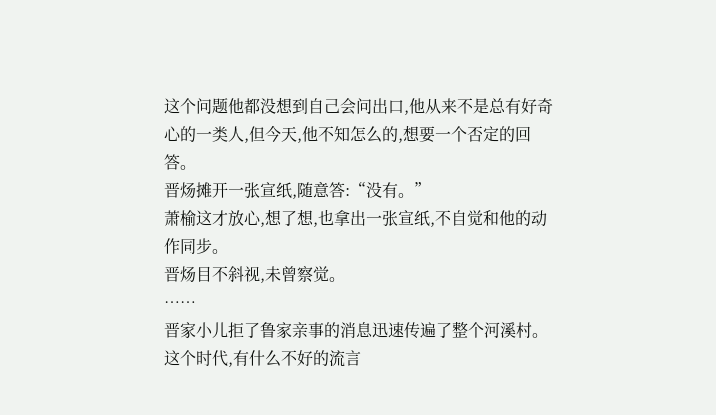这个问题他都没想到自己会问出口,他从来不是总有好奇心的一类人,但今天,他不知怎么的,想要一个否定的回答。
晋炀摊开一张宣纸,随意答:“没有。”
萧榆这才放心,想了想,也拿出一张宣纸,不自觉和他的动作同步。
晋炀目不斜视,未曾察觉。
……
晋家小儿拒了鲁家亲事的消息迅速传遍了整个河溪村。
这个时代,有什么不好的流言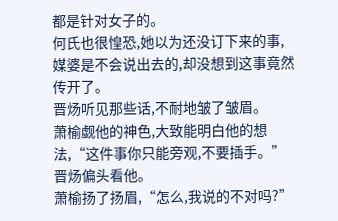都是针对女子的。
何氏也很惶恐,她以为还没订下来的事,媒婆是不会说出去的,却没想到这事竟然传开了。
晋炀听见那些话,不耐地皱了皱眉。
萧榆觑他的神色,大致能明白他的想法,“这件事你只能旁观,不要插手。”
晋炀偏头看他。
萧榆扬了扬眉,“怎么,我说的不对吗?”